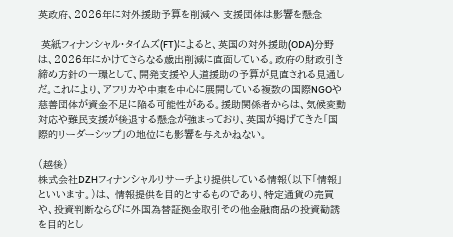英政府、2026年に対外援助予算を削減へ 支援団体は影響を懸念

 英紙フィナンシャル・タイムズ(FT)によると、英国の対外援助(ODA)分野は、2026年にかけてさらなる歳出削減に直面している。政府の財政引き締め方針の一環として、開発支援や人道援助の予算が見直される見通しだ。これにより、アフリカや中東を中心に展開している複数の国際NGOや慈善団体が資金不足に陥る可能性がある。援助関係者からは、気候変動対応や難民支援が後退する懸念が強まっており、英国が掲げてきた「国際的リーダーシップ」の地位にも影響を与えかねない。

(越後)
株式会社DZHフィナンシャルリサーチより提供している情報(以下「情報」といいます。)は、 情報提供を目的とするものであり、特定通貨の売買や、投資判断ならびに外国為替証拠金取引その他金融商品の投資勧誘を目的とし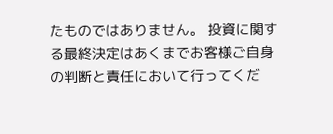たものではありません。 投資に関する最終決定はあくまでお客様ご自身の判断と責任において行ってくだ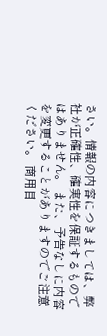さい。情報の内容につきましては、弊社が正確性、確実性を保証するものではありません。 また、予告なしに内容を変更することがありますのでご注意ください。 商用目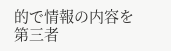的で情報の内容を第三者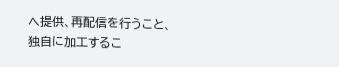へ提供、再配信を行うこと、独自に加工するこ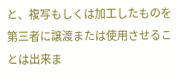と、複写もしくは加工したものを第三者に譲渡または使用させることは出来ま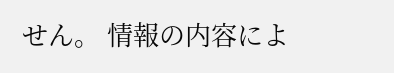せん。 情報の内容によ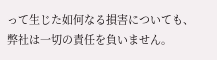って生じた如何なる損害についても、弊社は一切の責任を負いません。